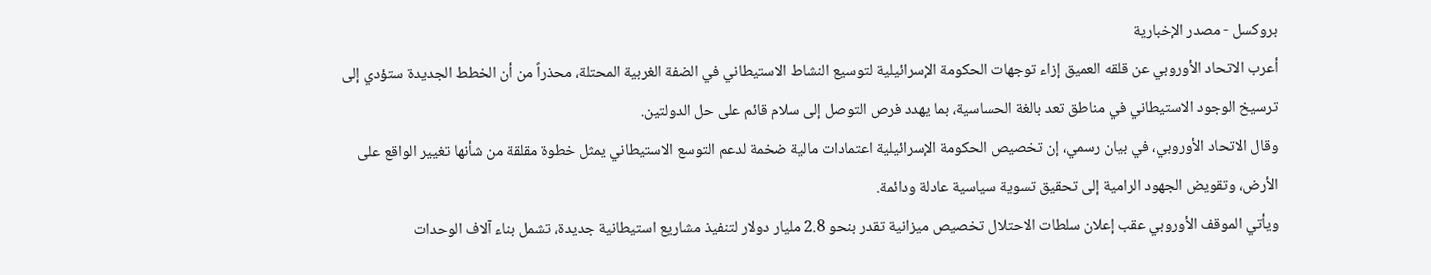بروكسل - مصدر الإخبارية
أعرب الاتحاد الأوروبي عن قلقه العميق إزاء توجهات الحكومة الإسرائيلية لتوسيع النشاط الاستيطاني في الضفة الغربية المحتلة، محذراً من أن الخطط الجديدة ستؤدي إلى ترسيخ الوجود الاستيطاني في مناطق تعد بالغة الحساسية، بما يهدد فرص التوصل إلى سلام قائم على حل الدولتين.
وقال الاتحاد الأوروبي، في بيان رسمي، إن تخصيص الحكومة الإسرائيلية اعتمادات مالية ضخمة لدعم التوسع الاستيطاني يمثل خطوة مقلقة من شأنها تغيير الواقع على الأرض، وتقويض الجهود الرامية إلى تحقيق تسوية سياسية عادلة ودائمة.
ويأتي الموقف الأوروبي عقب إعلان سلطات الاحتلال تخصيص ميزانية تقدر بنحو 2.8 مليار دولار لتنفيذ مشاريع استيطانية جديدة، تشمل بناء آلاف الوحدات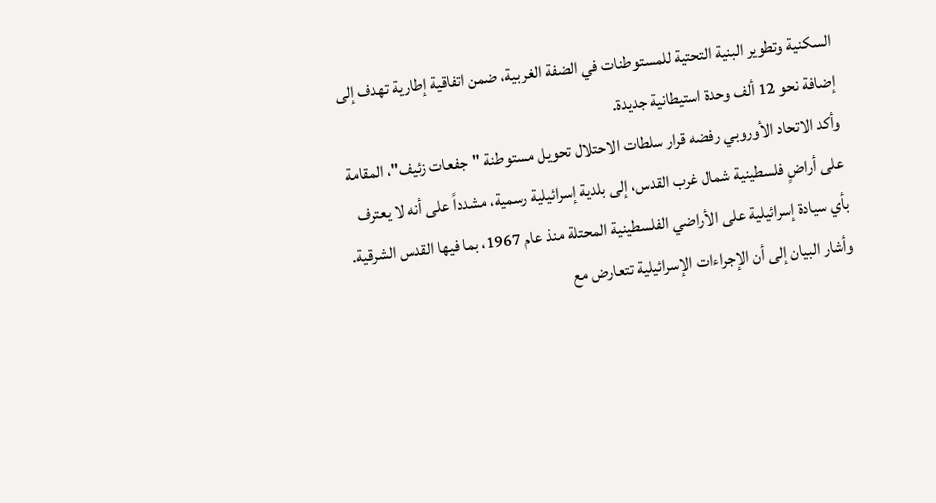السكنية وتطوير البنية التحتية للمستوطنات في الضفة الغربية، ضمن اتفاقية إطارية تهدف إلى إضافة نحو 12 ألف وحدة استيطانية جديدة.
وأكد الاتحاد الأوروبي رفضه قرار سلطات الاحتلال تحويل مستوطنة "جفعات زئيف"، المقامة على أراضٍ فلسطينية شمال غرب القدس، إلى بلدية إسرائيلية رسمية، مشدداً على أنه لا يعترف بأي سيادة إسرائيلية على الأراضي الفلسطينية المحتلة منذ عام 1967، بما فيها القدس الشرقية.
وأشار البيان إلى أن الإجراءات الإسرائيلية تتعارض مع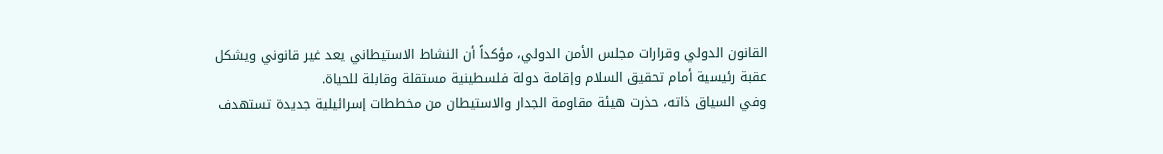القانون الدولي وقرارات مجلس الأمن الدولي، مؤكداً أن النشاط الاستيطاني يعد غير قانوني ويشكل عقبة رئيسية أمام تحقيق السلام وإقامة دولة فلسطينية مستقلة وقابلة للحياة.
وفي السياق ذاته، حذرت هيئة مقاومة الجدار والاستيطان من مخططات إسرائيلية جديدة تستهدف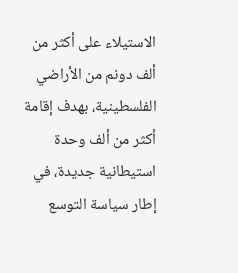الاستيلاء على أكثر من ألف دونم من الأراضي الفلسطينية، بهدف إقامة أكثر من ألف وحدة استيطانية جديدة، في إطار سياسة التوسع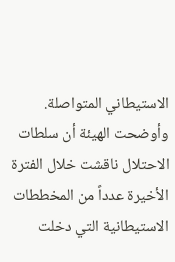الاستيطاني المتواصلة.
وأوضحت الهيئة أن سلطات الاحتلال ناقشت خلال الفترة الأخيرة عدداً من المخططات الاستيطانية التي دخلت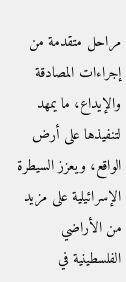مراحل متقدمة من إجراءات المصادقة والإيداع، ما يمهد لتنفيذها على أرض الواقع، ويعزز السيطرة الإسرائيلية على مزيد من الأراضي الفلسطينية في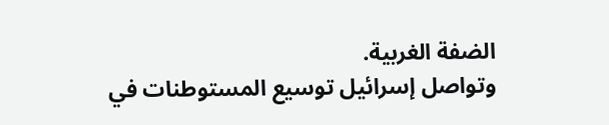الضفة الغربية.
وتواصل إسرائيل توسيع المستوطنات في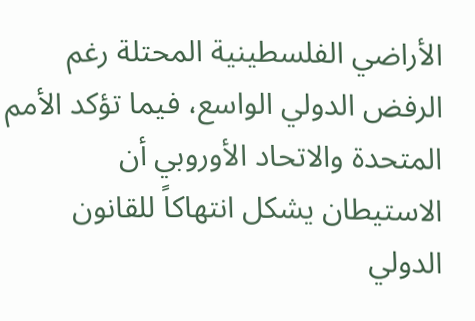الأراضي الفلسطينية المحتلة رغم الرفض الدولي الواسع، فيما تؤكد الأمم المتحدة والاتحاد الأوروبي أن الاستيطان يشكل انتهاكاً للقانون الدولي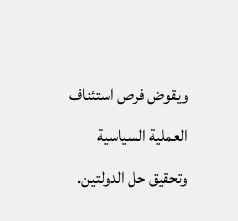ويقوض فرص استئناف العملية السياسية وتحقيق حل الدولتين.